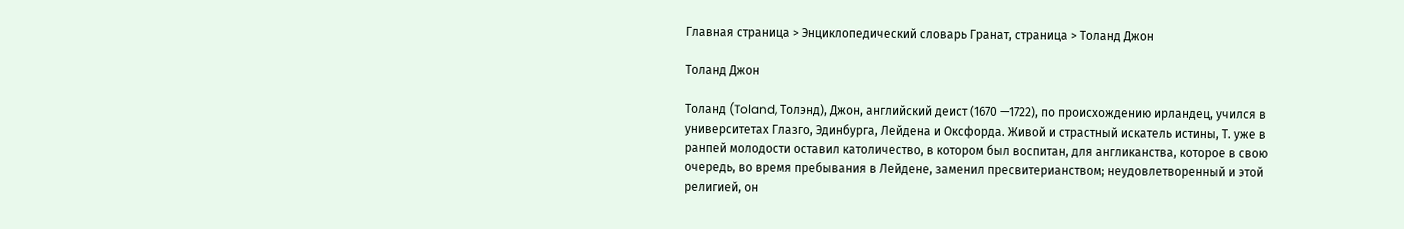Главная страница > Энциклопедический словарь Гранат, страница > Толанд Джон

Толанд Джон

Толанд (Toland, Толэнд), Джон, английский деист (1670 —1722), по происхождению ирландец, учился в университетах Глазго, Эдинбурга, Лейдена и Оксфорда. Живой и страстный искатель истины, Т. уже в ранпей молодости оставил католичество, в котором был воспитан, для англиканства, которое в свою очередь, во время пребывания в Лейдене, заменил пресвитерианством; неудовлетворенный и этой религией, он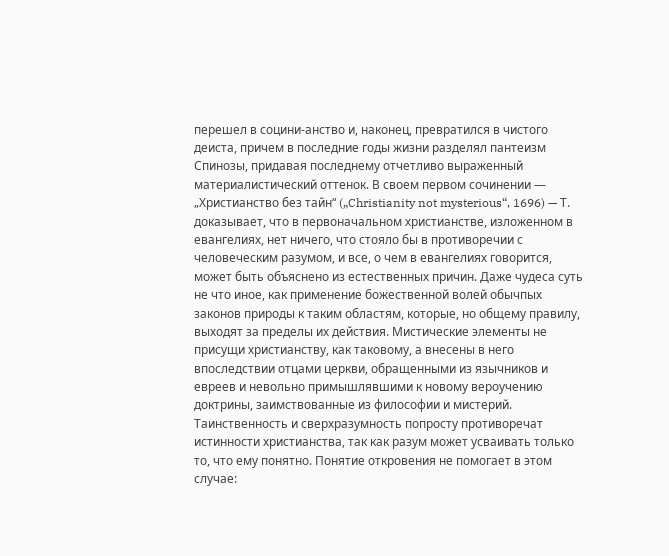перешел в социни-анство и, наконец, превратился в чистого деиста, причем в последние годы жизни разделял пантеизм Спинозы, придавая последнему отчетливо выраженный материалистический оттенок. В своем первом сочинении — „Христианство без тайн“ („Christianity not mysterious“, 1696) — Т. доказывает, что в первоначальном христианстве, изложенном в евангелиях, нет ничего, что стояло бы в противоречии с человеческим разумом, и все, о чем в евангелиях говорится, может быть объяснено из естественных причин. Даже чудеса суть не что иное, как применение божественной волей обычпых законов природы к таким областям, которые, но общему правилу, выходят за пределы их действия. Мистические элементы не присущи христианству, как таковому, а внесены в него впоследствии отцами церкви, обращенными из язычников и евреев и невольно примышлявшими к новому вероучению доктрины, заимствованные из философии и мистерий. Таинственность и сверхразумность попросту противоречат истинности христианства, так как разум может усваивать только то, что ему понятно. Понятие откровения не помогает в этом случае: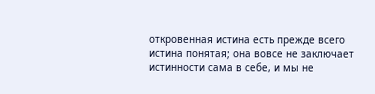откровенная истина есть прежде всего истина понятая; она вовсе не заключает истинности сама в себе, и мы не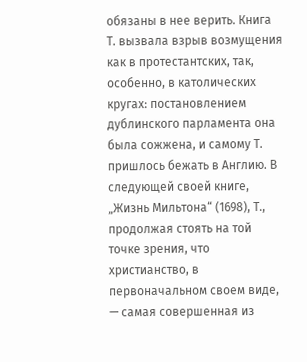обязаны в нее верить. Книга Т. вызвала взрыв возмущения как в протестантских, так, особенно, в католических кругах: постановлением дублинского парламента она была сожжена, и самому Т. пришлось бежать в Англию. В следующей своей книге, „Жизнь Мильтона“ (1698), Т., продолжая стоять на той точке зрения, что христианство, в первоначальном своем виде, — самая совершенная из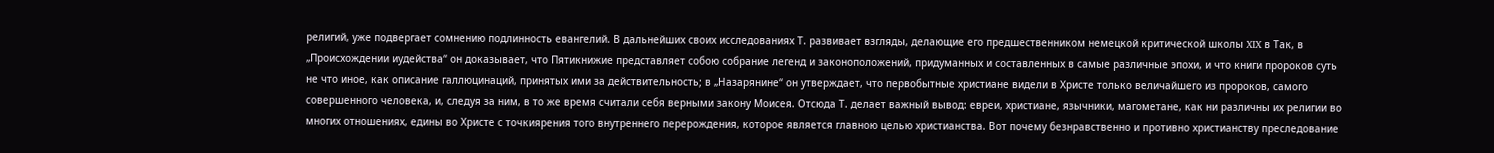религий, уже подвергает сомнению подлинность евангелий. В дальнейших своих исследованиях Т. развивает взгляды, делающие его предшественником немецкой критической школы XIX в Так, в „Происхождении иудейства“ он доказывает, что Пятикнижие представляет собою собрание легенд и законоположений, придуманных и составленных в самые различные эпохи, и что книги пророков суть не что иное, как описание галлюцинаций, принятых ими за действительность; в „Назарянине“ он утверждает, что первобытные христиане видели в Христе только величайшего из пророков, самого совершенного человека, и, следуя за ним, в то же время считали себя верными закону Моисея. Отсюда Т. делает важный вывод: евреи, христиане, язычники, магометане, как ни различны их религии во многих отношениях, едины во Христе с точкиярения того внутреннего перерождения, которое является главною целью христианства. Вот почему безнравственно и противно христианству преследование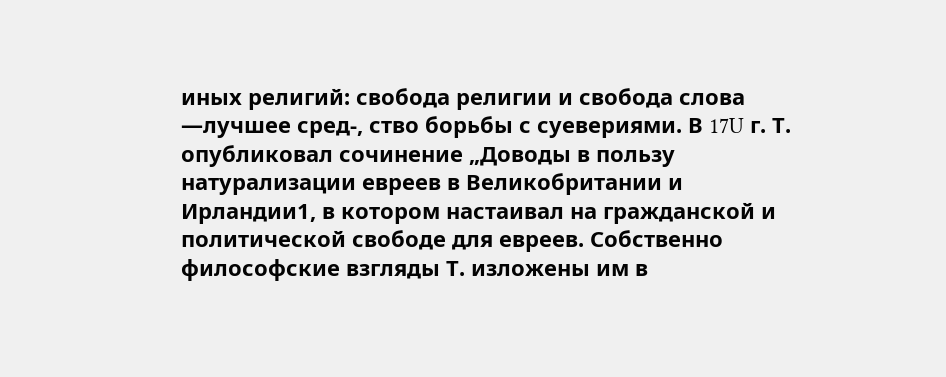иных религий: свобода религии и свобода слова —лучшее сред-, ство борьбы с суевериями. В 17U г. Т. опубликовал сочинение „Доводы в пользу натурализации евреев в Великобритании и Ирландии1, в котором настаивал на гражданской и политической свободе для евреев. Собственно философские взгляды Т. изложены им в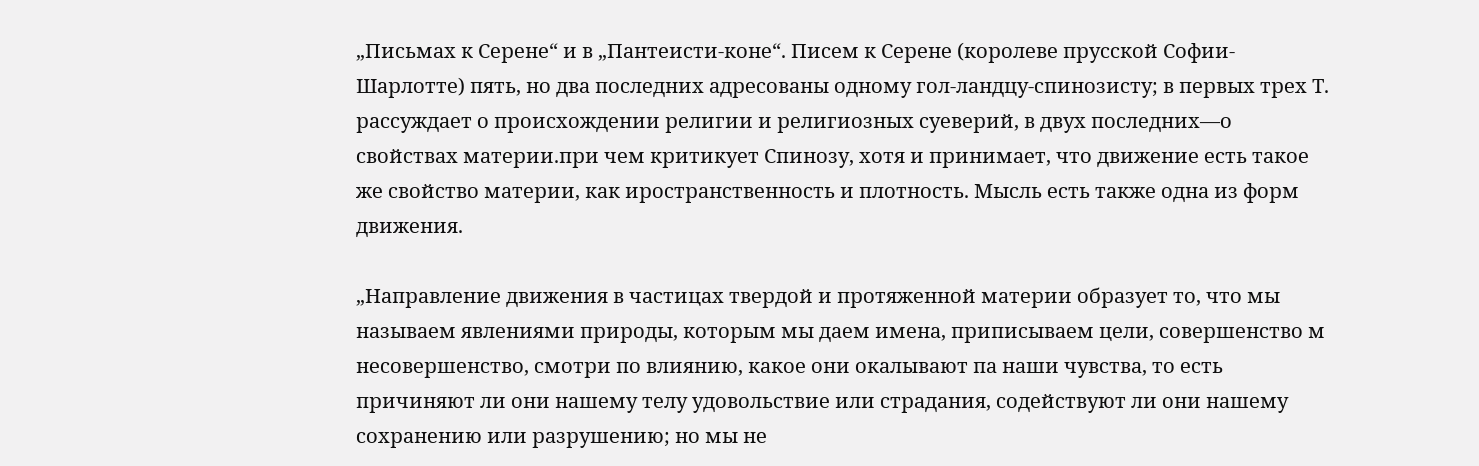„Письмах к Серене“ и в „Пантеисти-коне“. Писем к Серене (королеве прусской Софии-Шарлотте) пять, но два последних адресованы одному гол-ландцу-спинозисту; в первых трех Т. рассуждает о происхождении религии и религиозных суеверий, в двух последних—о свойствах материи.при чем критикует Спинозу, хотя и принимает, что движение есть такое же свойство материи, как иространственность и плотность. Мысль есть также одна из форм движения.

„Направление движения в частицах твердой и протяженной материи образует то, что мы называем явлениями природы, которым мы даем имена, приписываем цели, совершенство м несовершенство, смотри по влиянию, какое они окалывают па наши чувства, то есть причиняют ли они нашему телу удовольствие или страдания, содействуют ли они нашему сохранению или разрушению; но мы не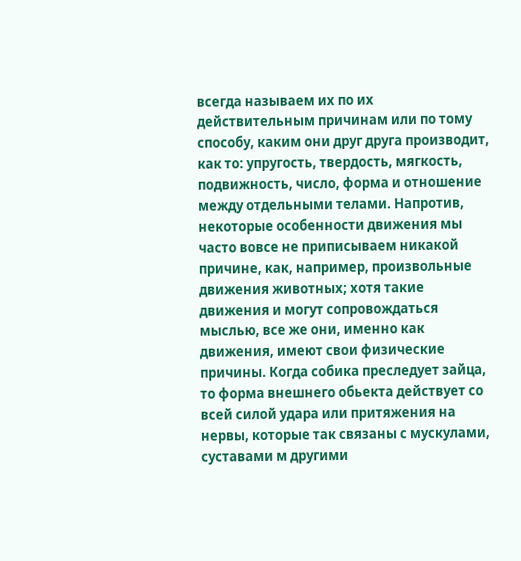всегда называем их по их действительным причинам или по тому способу, каким они друг друга производит, как то: упругость, твердость, мягкость, подвижность, число, форма и отношение между отдельными телами. Напротив, некоторые особенности движения мы часто вовсе не приписываем никакой причине, как, например, произвольные движения животных; хотя такие движения и могут сопровождаться мыслью, все же они, именно как движения, имеют свои физические причины. Когда собика преследует зайца, то форма внешнего обьекта действует со всей силой удара или притяжения на нервы, которые так связаны с мускулами, суставами м другими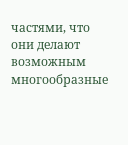частями, что они делают возможным многообразные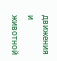движения и животной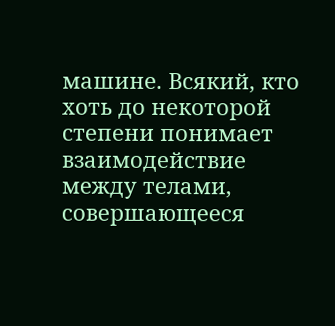машине. Всякий, кто хоть до некоторой степени понимает взаимодействие между телами, совершающееся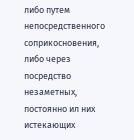либо путем непосредственного соприкосновения, либо через посредство незаметных, постоянно ил них истекающих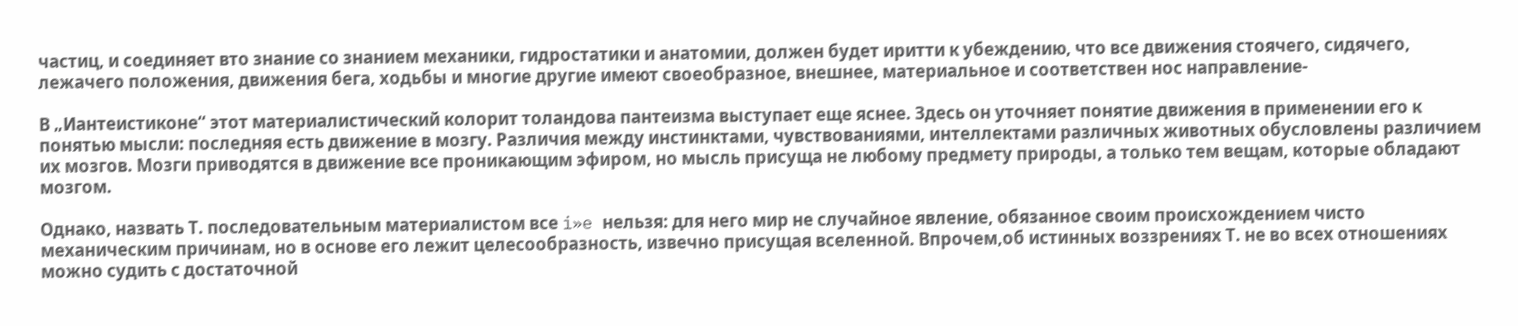частиц, и соединяет вто знание со знанием механики, гидростатики и анатомии, должен будет иритти к убеждению, что все движения стоячего, сидячего, лежачего положения, движения бега, ходьбы и многие другие имеют своеобразное, внешнее, материальное и соответствен нос направление-

В „Иантеистиконе“ этот материалистический колорит толандова пантеизма выступает еще яснее. Здесь он уточняет понятие движения в применении его к понятью мысли: последняя есть движение в мозгу. Различия между инстинктами, чувствованиями, интеллектами различных животных обусловлены различием их мозгов. Мозги приводятся в движение все проникающим эфиром, но мысль присуща не любому предмету природы, а только тем вещам, которые обладают мозгом.

Однако, назвать Т. последовательным материалистом все i»e нельзя: для него мир не случайное явление, обязанное своим происхождением чисто механическим причинам, но в основе его лежит целесообразность, извечно присущая вселенной. Впрочем,об истинных воззрениях Т. не во всех отношениях можно судить с достаточной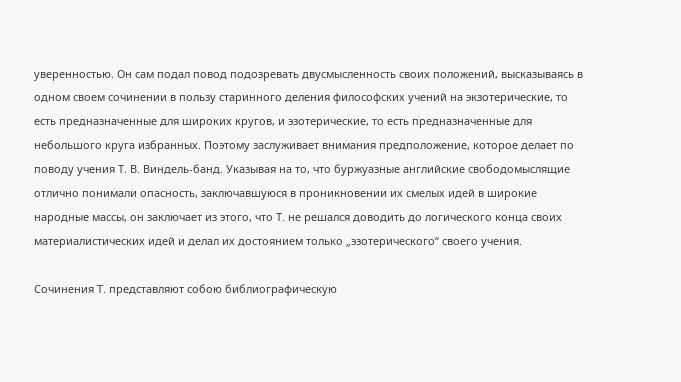уверенностью. Он сам подал повод подозревать двусмысленность своих положений, высказываясь в одном своем сочинении в пользу старинного деления философских учений на экзотерические, то есть предназначенные для широких кругов, и эзотерические, то есть предназначенные для небольшого круга избранных. Поэтому заслуживает внимания предположение, которое делает по поводу учения Т. В. Виндель-банд. Указывая на то, что буржуазные английские свободомыслящие отлично понимали опасность, заключавшуюся в проникновении их смелых идей в широкие народные массы, он заключает из этого, что Т. не решался доводить до логического конца своих материалистических идей и делал их достоянием только „эзотерического“ своего учения.

Сочинения Т. представляют собою библиографическую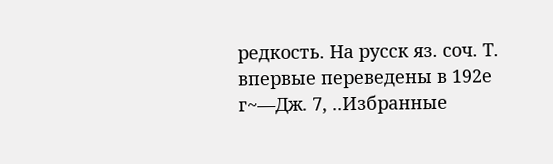редкость. На русск яз. соч. Т. впервые переведены в 192е г~—Дж. 7, ..Избранные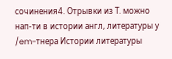сочинения4. Отрывки из Т. можно нап-ти в истории англ, литературы у /em-тнера Истории литературы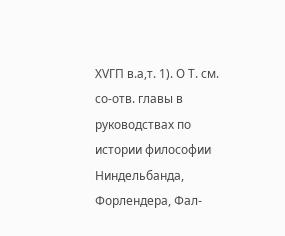XVГП в.а,т. 1). О Т. см. со-отв. главы в руководствах по истории философии Ниндельбанда, Форлендера, Фал-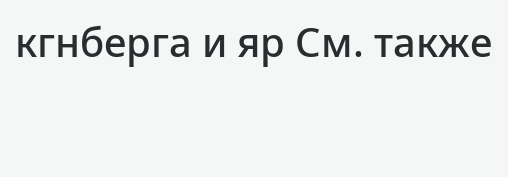кгнберга и яр См. также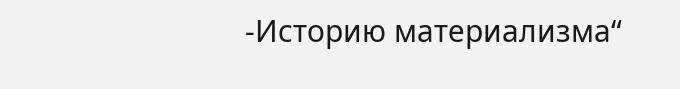-Историю материализма“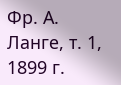Фр. А. Ланге, т. 1, 1899 г.